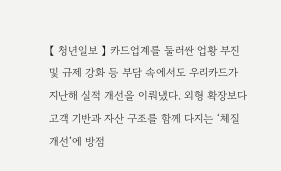【 청년일보 】 카드업계를 둘러싼 업황 부진 및 규제 강화 등 부담 속에서도 우리카드가 지난해 실적 개선을 이뤄냈다. 외형 확장보다 고객 기반과 자산 구조를 함께 다지는 ‘체질 개선’에 방점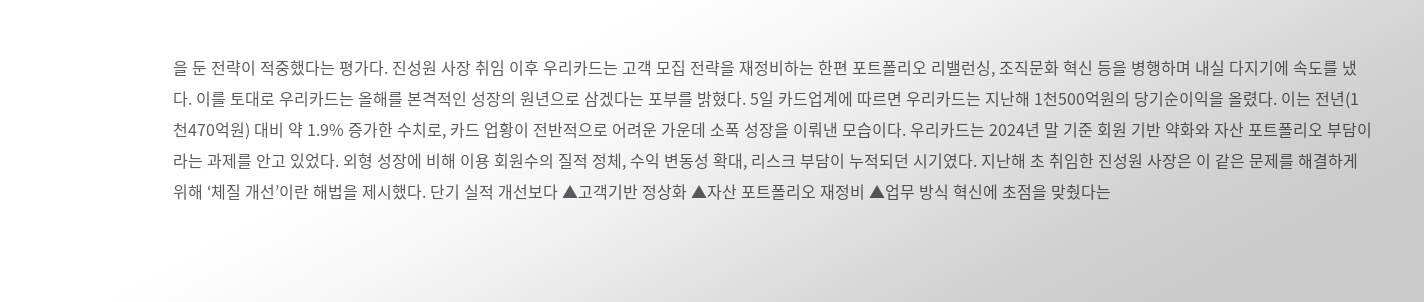을 둔 전략이 적중했다는 평가다. 진성원 사장 취임 이후 우리카드는 고객 모집 전략을 재정비하는 한편 포트폴리오 리밸런싱, 조직문화 혁신 등을 병행하며 내실 다지기에 속도를 냈다. 이를 토대로 우리카드는 올해를 본격적인 성장의 원년으로 삼겠다는 포부를 밝혔다. 5일 카드업계에 따르면 우리카드는 지난해 1천500억원의 당기순이익을 올렸다. 이는 전년(1천470억원) 대비 약 1.9% 증가한 수치로, 카드 업황이 전반적으로 어려운 가운데 소폭 성장을 이뤄낸 모습이다. 우리카드는 2024년 말 기준 회원 기반 약화와 자산 포트폴리오 부담이라는 과제를 안고 있었다. 외형 성장에 비해 이용 회원수의 질적 정체, 수익 변동성 확대, 리스크 부담이 누적되던 시기였다. 지난해 초 취임한 진성원 사장은 이 같은 문제를 해결하게 위해 ‘체질 개선’이란 해법을 제시했다. 단기 실적 개선보다 ▲고객기반 정상화 ▲자산 포트폴리오 재정비 ▲업무 방식 혁신에 초점을 맞췄다는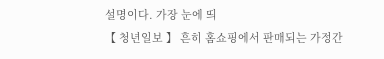설명이다. 가장 눈에 띄
【 청년일보 】 흔히 홈쇼핑에서 판매되는 가정간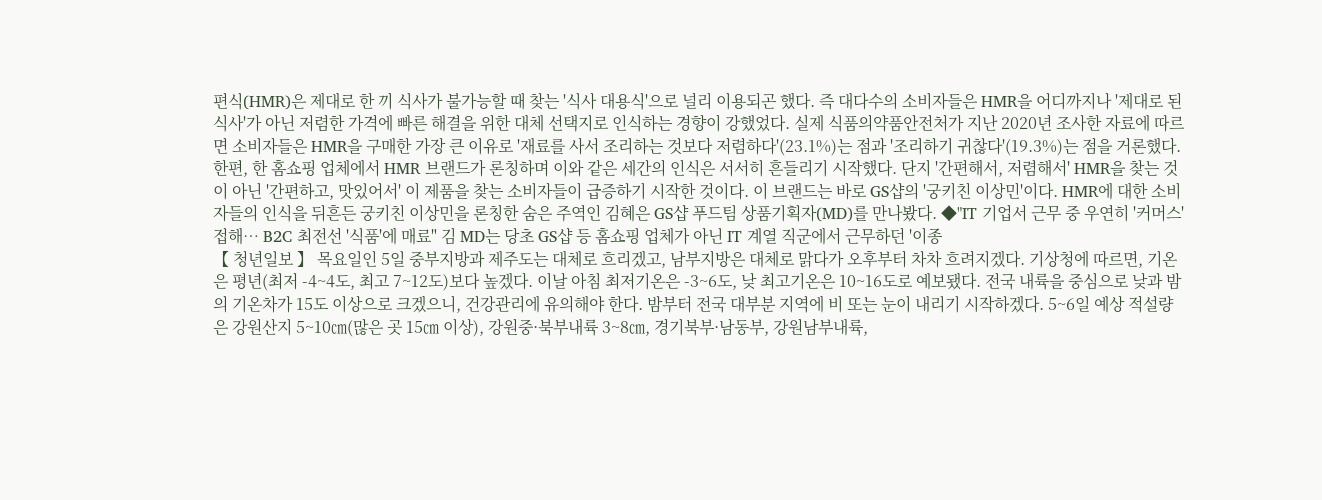편식(HMR)은 제대로 한 끼 식사가 불가능할 때 찾는 '식사 대용식'으로 널리 이용되곤 했다. 즉 대다수의 소비자들은 HMR을 어디까지나 '제대로 된 식사'가 아닌 저렴한 가격에 빠른 해결을 위한 대체 선택지로 인식하는 경향이 강했었다. 실제 식품의약품안전처가 지난 2020년 조사한 자료에 따르면 소비자들은 HMR을 구매한 가장 큰 이유로 '재료를 사서 조리하는 것보다 저렴하다'(23.1%)는 점과 '조리하기 귀찮다'(19.3%)는 점을 거론했다. 한편, 한 홈쇼핑 업체에서 HMR 브랜드가 론칭하며 이와 같은 세간의 인식은 서서히 흔들리기 시작했다. 단지 '간편해서, 저렴해서' HMR을 찾는 것이 아닌 '간편하고, 맛있어서' 이 제품을 찾는 소비자들이 급증하기 시작한 것이다. 이 브랜드는 바로 GS샵의 '궁키친 이상민'이다. HMR에 대한 소비자들의 인식을 뒤흔든 궁키친 이상민을 론칭한 숨은 주역인 김혜은 GS샵 푸드팀 상품기획자(MD)를 만나봤다. ◆"IT 기업서 근무 중 우연히 '커머스' 접해… B2C 최전선 '식품'에 매료" 김 MD는 당초 GS샵 등 홈쇼핑 업체가 아닌 IT 계열 직군에서 근무하던 '이종
【 청년일보 】 목요일인 5일 중부지방과 제주도는 대체로 흐리겠고, 남부지방은 대체로 맑다가 오후부터 차차 흐려지겠다. 기상청에 따르면, 기온은 평년(최저 -4~4도, 최고 7~12도)보다 높겠다. 이날 아침 최저기온은 -3~6도, 낮 최고기온은 10~16도로 예보됐다. 전국 내륙을 중심으로 낮과 밤의 기온차가 15도 이상으로 크겠으니, 건강관리에 유의해야 한다. 밤부터 전국 대부분 지역에 비 또는 눈이 내리기 시작하겠다. 5~6일 예상 적설량은 강원산지 5~10㎝(많은 곳 15㎝ 이상), 강원중·북부내륙 3~8㎝, 경기북부·남동부, 강원남부내륙,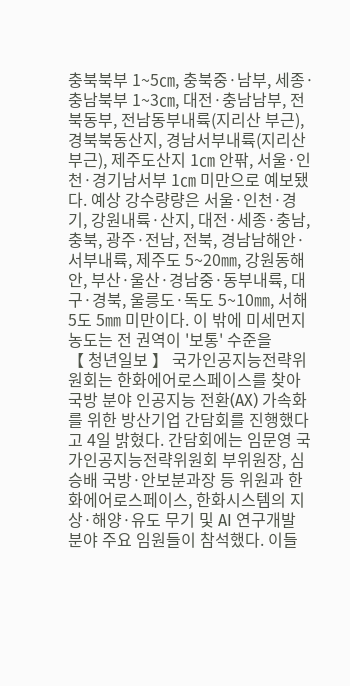충북북부 1~5㎝, 충북중·남부, 세종·충남북부 1~3㎝, 대전·충남남부, 전북동부, 전남동부내륙(지리산 부근), 경북북동산지, 경남서부내륙(지리산 부근), 제주도산지 1㎝ 안팎, 서울·인천·경기남서부 1㎝ 미만으로 예보됐다. 예상 강수량량은 서울·인천·경기, 강원내륙·산지, 대전·세종·충남, 충북, 광주·전남, 전북, 경남남해안·서부내륙, 제주도 5~20㎜, 강원동해안, 부산·울산·경남중·동부내륙, 대구·경북, 울릉도·독도 5~10㎜, 서해5도 5㎜ 미만이다. 이 밖에 미세먼지 농도는 전 권역이 '보통' 수준을
【 청년일보 】 국가인공지능전략위원회는 한화에어로스페이스를 찾아 국방 분야 인공지능 전환(AX) 가속화를 위한 방산기업 간담회를 진행했다고 4일 밝혔다. 간담회에는 임문영 국가인공지능전략위원회 부위원장, 심승배 국방·안보분과장 등 위원과 한화에어로스페이스, 한화시스템의 지상·해양·유도 무기 및 AI 연구개발 분야 주요 임원들이 참석했다. 이들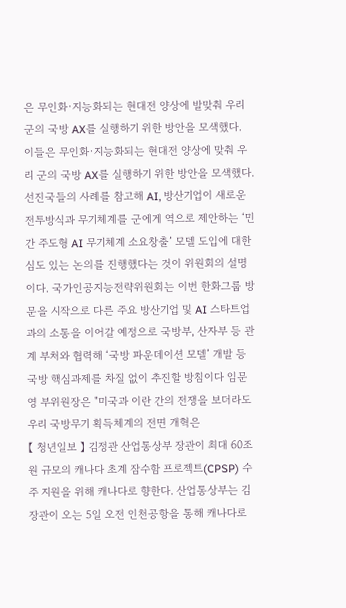은 무인화·지능화되는 현대전 양상에 발맞춰 우리 군의 국방 AX를 실행하기 위한 방안을 모색했다. 이들은 무인화·지능화되는 현대전 양상에 맞춰 우리 군의 국방 AX를 실행하기 위한 방안을 모색했다. 선진국들의 사례를 참고해 AI, 방산기업이 새로운 전투방식과 무기체계를 군에게 역으로 제안하는 ‘민간 주도형 AI 무기체계 소요창출’ 모델 도입에 대한 심도 있는 논의를 진행했다는 것이 위원회의 설명이다. 국가인공지능전략위원회는 이번 한화그룹 방문을 시작으로 다른 주요 방산기업 및 AI 스타트업과의 소통을 이어갈 예정으로 국방부, 산자부 등 관계 부처와 협력해 ‘국방 파운데이션 모델’ 개발 등 국방 핵심과제를 차질 없이 추진할 방침이다 임문영 부위원장은 "미국과 이란 간의 전쟁을 보더라도 우리 국방무기 획득체계의 전면 개혁은
【 청년일보 】 김정관 산업통상부 장관이 최대 60조원 규모의 캐나다 초계 잠수함 프로젝트(CPSP) 수주 지원을 위해 캐나다로 향한다. 산업통상부는 김 장관이 오는 5일 오전 인천공항을 통해 캐나다로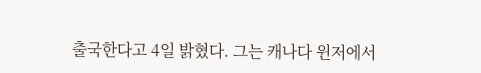출국한다고 4일 밝혔다. 그는 캐나다 윈저에서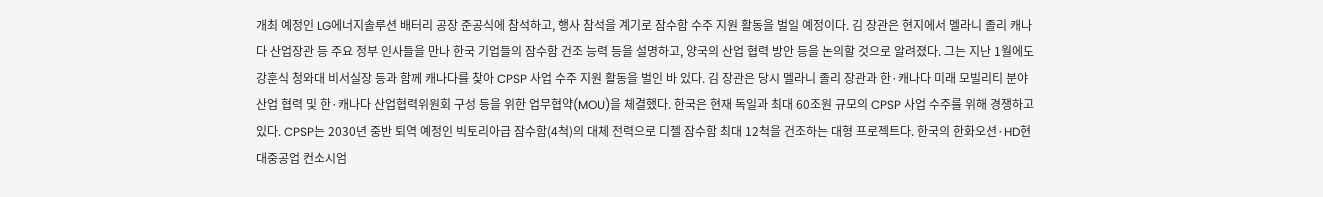개최 예정인 LG에너지솔루션 배터리 공장 준공식에 참석하고, 행사 참석을 계기로 잠수함 수주 지원 활동을 벌일 예정이다. 김 장관은 현지에서 멜라니 졸리 캐나다 산업장관 등 주요 정부 인사들을 만나 한국 기업들의 잠수함 건조 능력 등을 설명하고, 양국의 산업 협력 방안 등을 논의할 것으로 알려졌다. 그는 지난 1월에도 강훈식 청와대 비서실장 등과 함께 캐나다를 찾아 CPSP 사업 수주 지원 활동을 벌인 바 있다. 김 장관은 당시 멜라니 졸리 장관과 한·캐나다 미래 모빌리티 분야 산업 협력 및 한·캐나다 산업협력위원회 구성 등을 위한 업무협약(MOU)을 체결했다. 한국은 현재 독일과 최대 60조원 규모의 CPSP 사업 수주를 위해 경쟁하고 있다. CPSP는 2030년 중반 퇴역 예정인 빅토리아급 잠수함(4척)의 대체 전력으로 디젤 잠수함 최대 12척을 건조하는 대형 프로젝트다. 한국의 한화오션·HD현대중공업 컨소시엄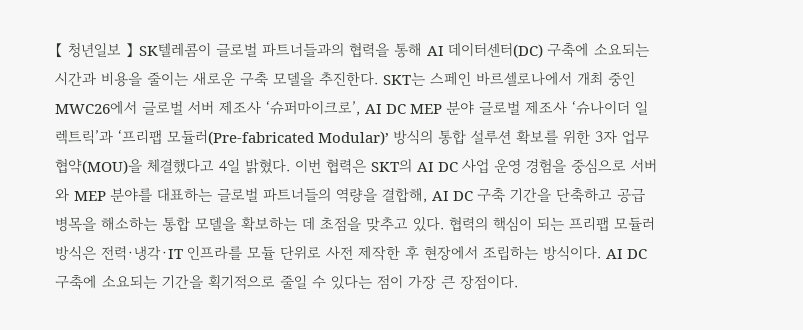【 청년일보 】 SK텔레콤이 글로벌 파트너들과의 협력을 통해 AI 데이터센터(DC) 구축에 소요되는 시간과 비용을 줄이는 새로운 구축 모델을 추진한다. SKT는 스페인 바르셀로나에서 개최 중인 MWC26에서 글로벌 서버 제조사 ‘슈퍼마이크로’, AI DC MEP 분야 글로벌 제조사 ‘슈나이더 일렉트릭’과 ‘프리팹 모듈러(Pre-fabricated Modular)’ 방식의 통합 설루션 확보를 위한 3자 업무협약(MOU)을 체결했다고 4일 밝혔다. 이번 협력은 SKT의 AI DC 사업 운영 경험을 중심으로 서버와 MEP 분야를 대표하는 글로벌 파트너들의 역량을 결합해, AI DC 구축 기간을 단축하고 공급 병목을 해소하는 통합 모델을 확보하는 데 초점을 맞추고 있다. 협력의 핵심이 되는 프리팹 모듈러 방식은 전력·냉각·IT 인프라를 모듈 단위로 사전 제작한 후 현장에서 조립하는 방식이다. AI DC 구축에 소요되는 기간을 획기적으로 줄일 수 있다는 점이 가장 큰 장점이다.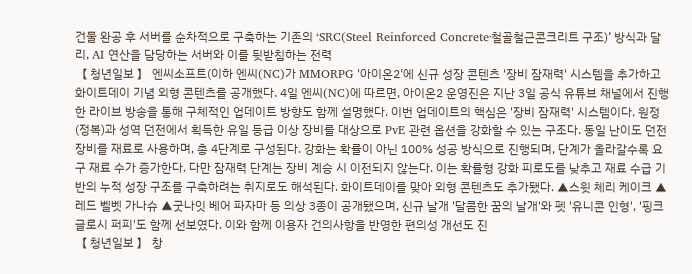건물 완공 후 서버를 순차적으로 구축하는 기존의 ‘SRC(Steel Reinforced Concrete·철골철근콘크리트 구조)’ 방식과 달리, AI 연산을 담당하는 서버와 이를 뒷받침하는 전력
【 청년일보 】 엔씨소프트(이하 엔씨(NC)가 MMORPG '아이온2'에 신규 성장 콘텐츠 '장비 잠재력' 시스템을 추가하고 화이트데이 기념 외형 콘텐츠를 공개했다. 4일 엔씨(NC)에 따르면, 아이온2 운영진은 지난 3일 공식 유튜브 채널에서 진행한 라이브 방송을 통해 구체적인 업데이트 방향도 함께 설명했다. 이번 업데이트의 핵심은 '장비 잠재력' 시스템이다. 원정(정복)과 성역 던전에서 획득한 유일 등급 이상 장비를 대상으로 PvE 관련 옵션을 강화할 수 있는 구조다. 동일 난이도 던전 장비를 재료로 사용하며, 총 4단계로 구성된다. 강화는 확률이 아닌 100% 성공 방식으로 진행되며, 단계가 올라갈수록 요구 재료 수가 증가한다. 다만 잠재력 단계는 장비 계승 시 이전되지 않는다. 이는 확률형 강화 피로도를 낮추고 재료 수급 기반의 누적 성장 구조를 구축하려는 취지로도 해석된다. 화이트데이를 맞아 외형 콘텐츠도 추가됐다. ▲스윗 체리 케이크 ▲레드 벨벳 가나슈 ▲굿나잇 베어 파자마 등 의상 3종이 공개됐으며, 신규 날개 '달콤한 꿈의 날개'와 펫 '유니콘 인형', '핑크 글로시 퍼피'도 함께 선보였다. 이와 함께 이용자 건의사항을 반영한 편의성 개선도 진
【 청년일보 】 창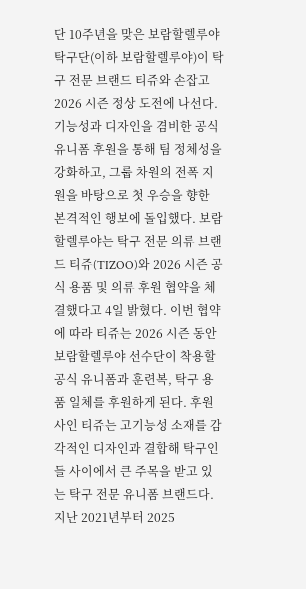단 10주년을 맞은 보람할렐루야탁구단(이하 보람할렐루야)이 탁구 전문 브랜드 티쥬와 손잡고 2026 시즌 정상 도전에 나선다. 기능성과 디자인을 겸비한 공식 유니폼 후원을 통해 팀 정체성을 강화하고, 그룹 차원의 전폭 지원을 바탕으로 첫 우승을 향한 본격적인 행보에 돌입했다. 보람할렐루야는 탁구 전문 의류 브랜드 티쥬(TIZOO)와 2026 시즌 공식 용품 및 의류 후원 협약을 체결했다고 4일 밝혔다. 이번 협약에 따라 티쥬는 2026 시즌 동안 보람할렐루야 선수단이 착용할 공식 유니폼과 훈련복, 탁구 용품 일체를 후원하게 된다. 후원사인 티쥬는 고기능성 소재를 감각적인 디자인과 결합해 탁구인들 사이에서 큰 주목을 받고 있는 탁구 전문 유니폼 브랜드다. 지난 2021년부터 2025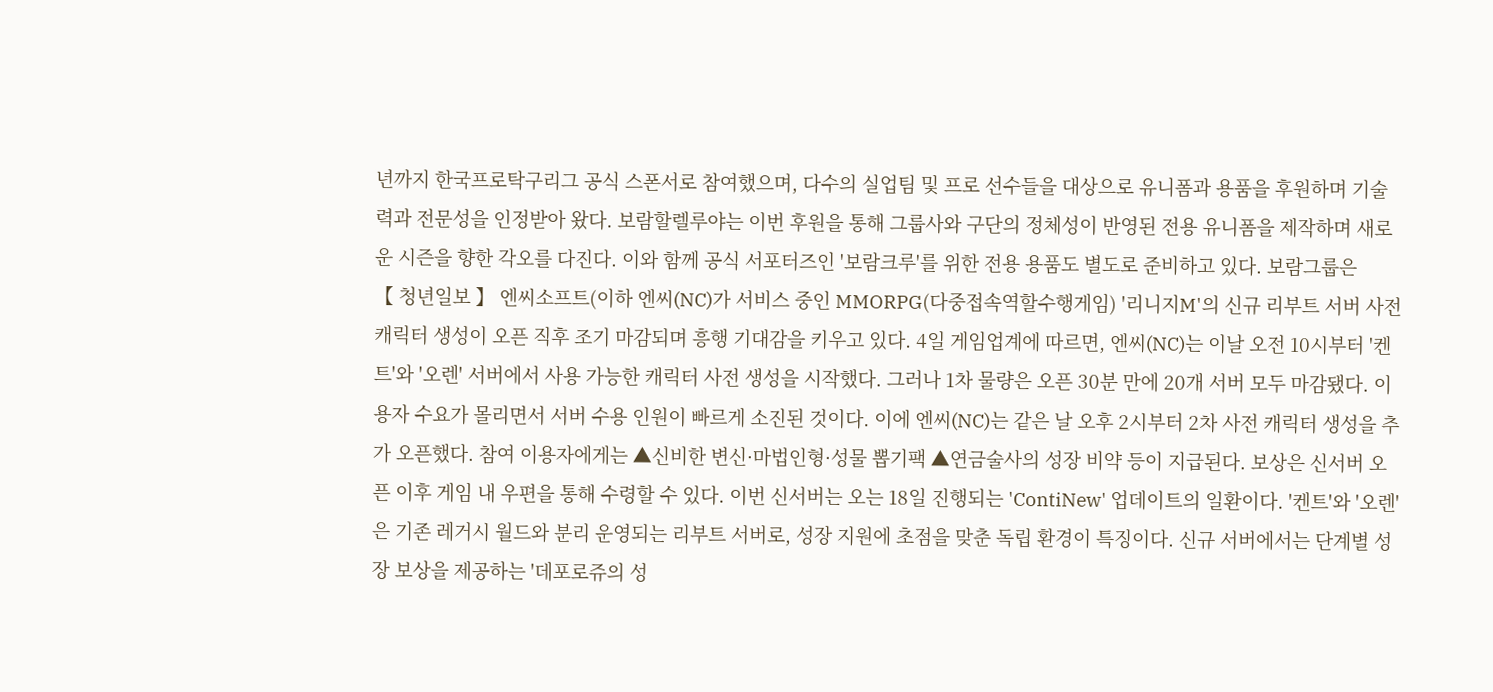년까지 한국프로탁구리그 공식 스폰서로 참여했으며, 다수의 실업팀 및 프로 선수들을 대상으로 유니폼과 용품을 후원하며 기술력과 전문성을 인정받아 왔다. 보람할렐루야는 이번 후원을 통해 그룹사와 구단의 정체성이 반영된 전용 유니폼을 제작하며 새로운 시즌을 향한 각오를 다진다. 이와 함께 공식 서포터즈인 '보람크루'를 위한 전용 용품도 별도로 준비하고 있다. 보람그룹은
【 청년일보 】 엔씨소프트(이하 엔씨(NC)가 서비스 중인 MMORPG(다중접속역할수행게임) '리니지M'의 신규 리부트 서버 사전 캐릭터 생성이 오픈 직후 조기 마감되며 흥행 기대감을 키우고 있다. 4일 게임업계에 따르면, 엔씨(NC)는 이날 오전 10시부터 '켄트'와 '오렌' 서버에서 사용 가능한 캐릭터 사전 생성을 시작했다. 그러나 1차 물량은 오픈 30분 만에 20개 서버 모두 마감됐다. 이용자 수요가 몰리면서 서버 수용 인원이 빠르게 소진된 것이다. 이에 엔씨(NC)는 같은 날 오후 2시부터 2차 사전 캐릭터 생성을 추가 오픈했다. 참여 이용자에게는 ▲신비한 변신·마법인형·성물 뽑기팩 ▲연금술사의 성장 비약 등이 지급된다. 보상은 신서버 오픈 이후 게임 내 우편을 통해 수령할 수 있다. 이번 신서버는 오는 18일 진행되는 'ContiNew' 업데이트의 일환이다. '켄트'와 '오렌'은 기존 레거시 월드와 분리 운영되는 리부트 서버로, 성장 지원에 초점을 맞춘 독립 환경이 특징이다. 신규 서버에서는 단계별 성장 보상을 제공하는 '데포로쥬의 성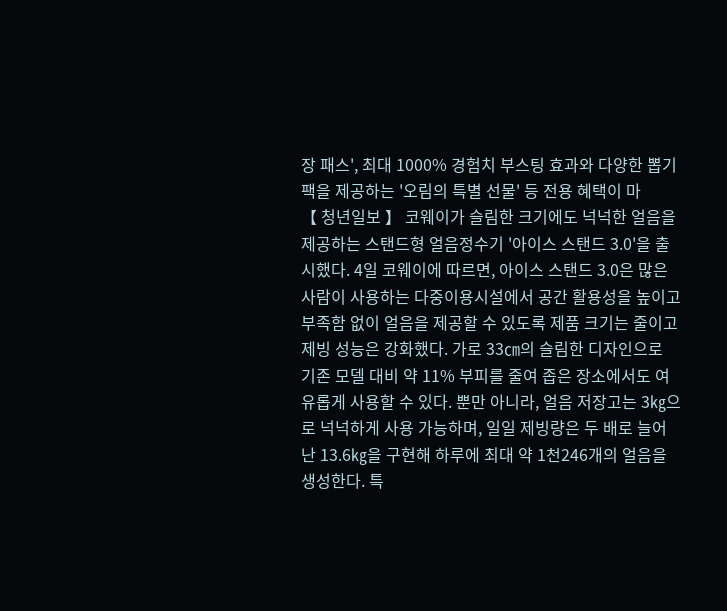장 패스', 최대 1000% 경험치 부스팅 효과와 다양한 뽑기팩을 제공하는 '오림의 특별 선물' 등 전용 혜택이 마
【 청년일보 】 코웨이가 슬림한 크기에도 넉넉한 얼음을 제공하는 스탠드형 얼음정수기 '아이스 스탠드 3.0'을 출시했다. 4일 코웨이에 따르면, 아이스 스탠드 3.0은 많은 사람이 사용하는 다중이용시설에서 공간 활용성을 높이고 부족함 없이 얼음을 제공할 수 있도록 제품 크기는 줄이고 제빙 성능은 강화했다. 가로 33㎝의 슬림한 디자인으로 기존 모델 대비 약 11% 부피를 줄여 좁은 장소에서도 여유롭게 사용할 수 있다. 뿐만 아니라, 얼음 저장고는 3㎏으로 넉넉하게 사용 가능하며, 일일 제빙량은 두 배로 늘어난 13.6㎏을 구현해 하루에 최대 약 1천246개의 얼음을 생성한다. 특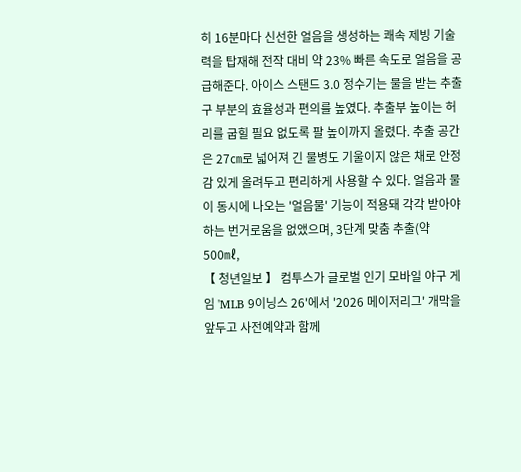히 16분마다 신선한 얼음을 생성하는 쾌속 제빙 기술력을 탑재해 전작 대비 약 23% 빠른 속도로 얼음을 공급해준다. 아이스 스탠드 3.0 정수기는 물을 받는 추출구 부분의 효율성과 편의를 높였다. 추출부 높이는 허리를 굽힐 필요 없도록 팔 높이까지 올렸다. 추출 공간은 27㎝로 넓어져 긴 물병도 기울이지 않은 채로 안정감 있게 올려두고 편리하게 사용할 수 있다. 얼음과 물이 동시에 나오는 '얼음물' 기능이 적용돼 각각 받아야 하는 번거로움을 없앴으며, 3단계 맞춤 추출(약 500㎖,
【 청년일보 】 컴투스가 글로벌 인기 모바일 야구 게임 'MLB 9이닝스 26'에서 '2026 메이저리그' 개막을 앞두고 사전예약과 함께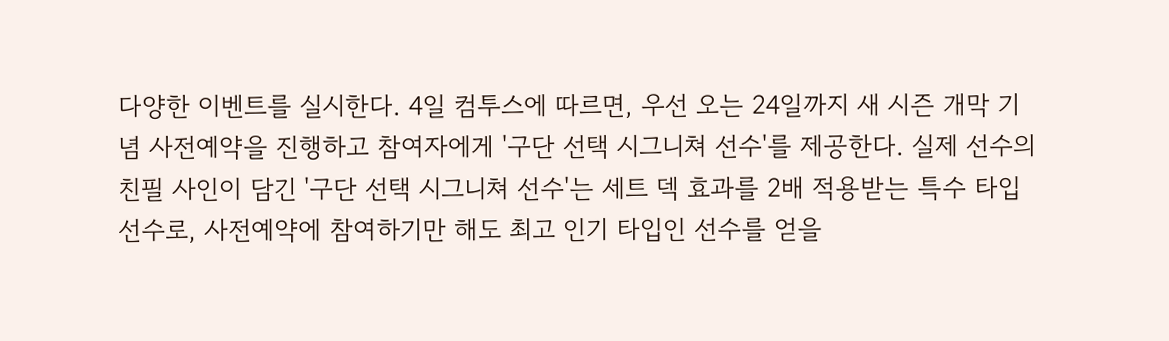다양한 이벤트를 실시한다. 4일 컴투스에 따르면, 우선 오는 24일까지 새 시즌 개막 기념 사전예약을 진행하고 참여자에게 '구단 선택 시그니쳐 선수'를 제공한다. 실제 선수의 친필 사인이 담긴 '구단 선택 시그니쳐 선수'는 세트 덱 효과를 2배 적용받는 특수 타입 선수로, 사전예약에 참여하기만 해도 최고 인기 타입인 선수를 얻을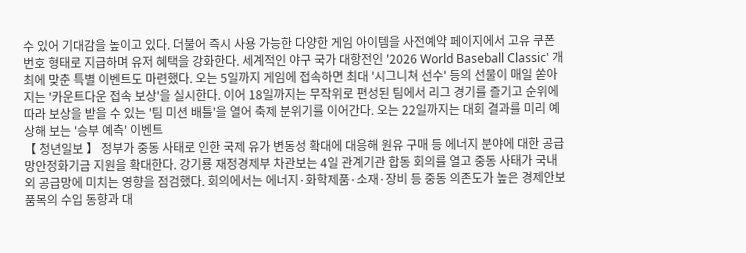수 있어 기대감을 높이고 있다. 더불어 즉시 사용 가능한 다양한 게임 아이템을 사전예약 페이지에서 고유 쿠폰 번호 형태로 지급하며 유저 혜택을 강화한다. 세계적인 야구 국가 대항전인 '2026 World Baseball Classic' 개최에 맞춘 특별 이벤트도 마련했다. 오는 5일까지 게임에 접속하면 최대 '시그니쳐 선수' 등의 선물이 매일 쏟아지는 '카운트다운 접속 보상'을 실시한다. 이어 18일까지는 무작위로 편성된 팀에서 리그 경기를 즐기고 순위에 따라 보상을 받을 수 있는 '팀 미션 배틀'을 열어 축제 분위기를 이어간다. 오는 22일까지는 대회 결과를 미리 예상해 보는 '승부 예측' 이벤트
【 청년일보 】 정부가 중동 사태로 인한 국제 유가 변동성 확대에 대응해 원유 구매 등 에너지 분야에 대한 공급망안정화기금 지원을 확대한다. 강기룡 재정경제부 차관보는 4일 관계기관 합동 회의를 열고 중동 사태가 국내외 공급망에 미치는 영향을 점검했다. 회의에서는 에너지·화학제품·소재·장비 등 중동 의존도가 높은 경제안보 품목의 수입 동향과 대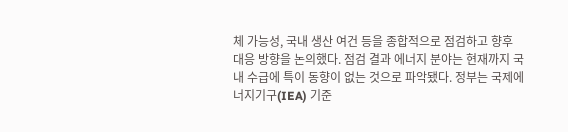체 가능성, 국내 생산 여건 등을 종합적으로 점검하고 향후 대응 방향을 논의했다. 점검 결과 에너지 분야는 현재까지 국내 수급에 특이 동향이 없는 것으로 파악됐다. 정부는 국제에너지기구(IEA) 기준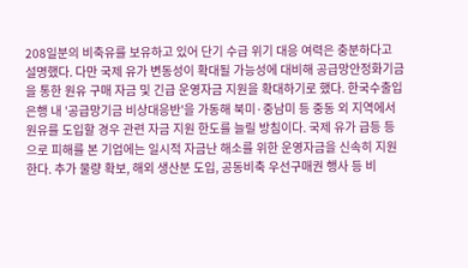208일분의 비축유를 보유하고 있어 단기 수급 위기 대응 여력은 충분하다고 설명했다. 다만 국제 유가 변동성이 확대될 가능성에 대비해 공급망안정화기금을 통한 원유 구매 자금 및 긴급 운영자금 지원을 확대하기로 했다. 한국수출입은행 내 '공급망기금 비상대응반'을 가동해 북미·중남미 등 중동 외 지역에서 원유를 도입할 경우 관련 자금 지원 한도를 늘릴 방침이다. 국제 유가 급등 등으로 피해를 본 기업에는 일시적 자금난 해소를 위한 운영자금을 신속히 지원한다. 추가 물량 확보, 해외 생산분 도입, 공동비축 우선구매권 행사 등 비